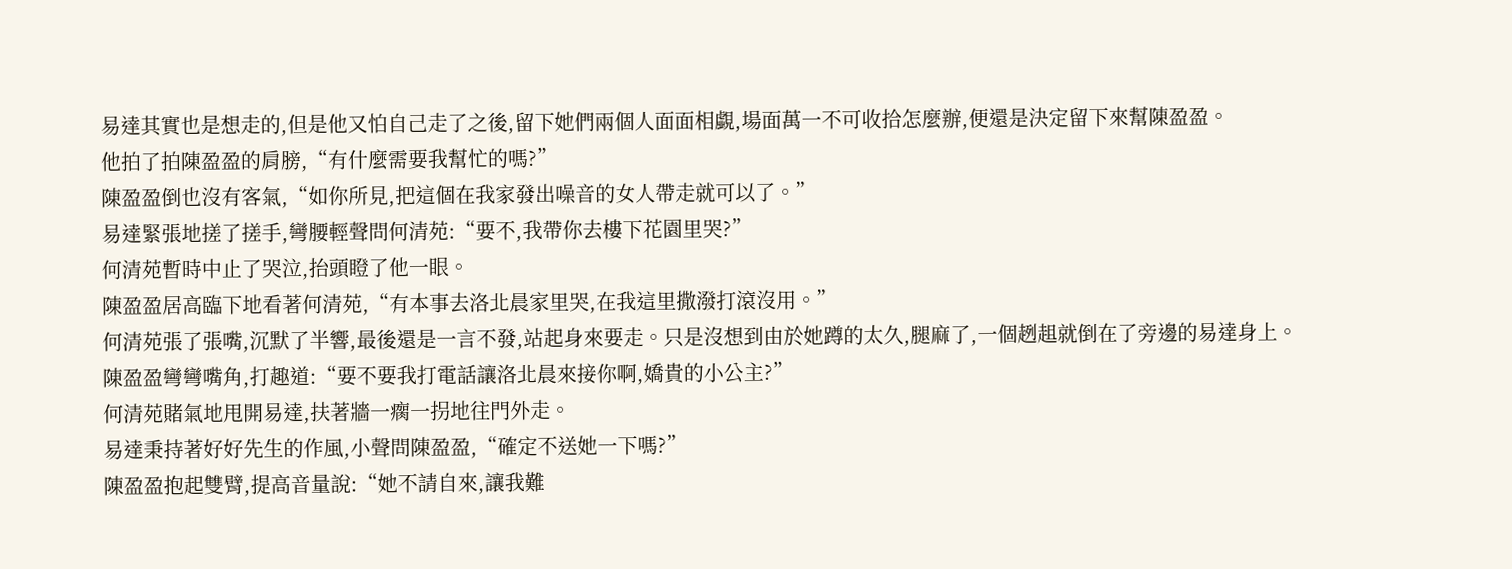易達其實也是想走的,但是他又怕自己走了之後,留下她們兩個人面面相覷,場面萬一不可收拾怎麼辦,便還是決定留下來幫陳盈盈。
他拍了拍陳盈盈的肩膀,“有什麼需要我幫忙的嗎?”
陳盈盈倒也沒有客氣,“如你所見,把這個在我家發出噪音的女人帶走就可以了。”
易達緊張地搓了搓手,彎腰輕聲問何清苑:“要不,我帶你去樓下花園里哭?”
何清苑暫時中止了哭泣,抬頭瞪了他一眼。
陳盈盈居高臨下地看著何清苑,“有本事去洛北晨家里哭,在我這里撒潑打滾沒用。”
何清苑張了張嘴,沉默了半響,最後還是一言不發,站起身來要走。只是沒想到由於她蹲的太久,腿麻了,一個趔趄就倒在了旁邊的易達身上。
陳盈盈彎彎嘴角,打趣道:“要不要我打電話讓洛北晨來接你啊,嬌貴的小公主?”
何清苑賭氣地甩開易達,扶著牆一瘸一拐地往門外走。
易達秉持著好好先生的作風,小聲問陳盈盈,“確定不送她一下嗎?”
陳盈盈抱起雙臂,提高音量說:“她不請自來,讓我難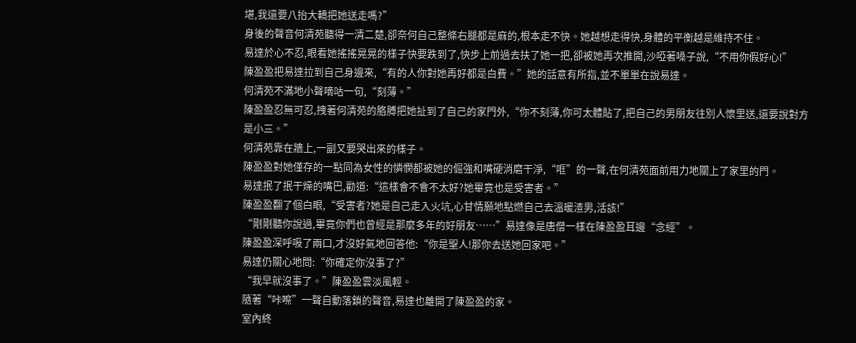堪,我還要八抬大轎把她送走嗎?”
身後的聲音何清苑聽得一清二楚,卻奈何自己整條右腿都是麻的,根本走不快。她越想走得快,身體的平衡越是維持不住。
易達於心不忍,眼看她搖搖晃晃的樣子快要跌到了,快步上前過去扶了她一把,卻被她再次推開,沙啞著嗓子說,“不用你假好心!”
陳盈盈把易達拉到自己身邊來,“有的人你對她再好都是白費。”她的話意有所指,並不單單在說易達。
何清苑不滿地小聲嘀咕一句,“刻薄。”
陳盈盈忍無可忍,拽著何清苑的胳膊把她扯到了自己的家門外,“你不刻薄,你可太體貼了,把自己的男朋友往別人懷里送,還要說對方是小三。”
何清苑靠在牆上,一副又要哭出來的樣子。
陳盈盈對她僅存的一點同為女性的憐憫都被她的倔強和嘴硬消磨干淨,“哐”的一聲,在何清苑面前用力地關上了家里的門。
易達抿了抿干燥的嘴巴,勸道:“這樣會不會不太好?她畢竟也是受害者。”
陳盈盈翻了個白眼,“受害者?她是自己走入火坑,心甘情願地點燃自己去溫暖渣男,活該!”
“剛剛聽你說過,畢竟你們也曾經是那麼多年的好朋友……”易達像是唐僧一樣在陳盈盈耳邊“念經”。
陳盈盈深呼吸了兩口,才沒好氣地回答他:“你是聖人!那你去送她回家吧。”
易達仍關心地問:“你確定你沒事了?”
“我早就沒事了。”陳盈盈雲淡風輕。
隨著“咔嚓”一聲自動落鎖的聲音,易達也離開了陳盈盈的家。
室內終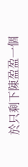於只剩下陳盈盈一個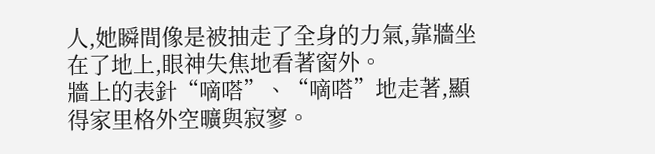人,她瞬間像是被抽走了全身的力氣,靠牆坐在了地上,眼神失焦地看著窗外。
牆上的表針“嘀嗒”、“嘀嗒”地走著,顯得家里格外空曠與寂寥。